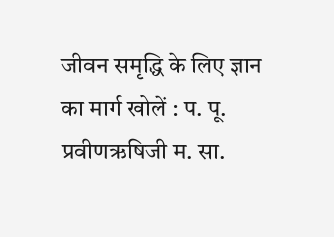जीवन समृद्धि के लिए ज्ञान का मार्ग खोलें : प. पू. प्रवीणऋषिजी म. सा.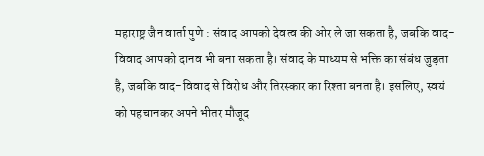महाराष्ट्र जैन वार्ता पुणे : संवाद आपको देवत्व की ओर ले जा सकता है, जबकि वाद-विवाद आपको दानव भी बना सकता है। संवाद के माध्यम से भक्ति का संबंध जुड़ता है, जबकि वाद-विवाद से विरोध और तिरस्कार का रिश्ता बनता है। इसलिए, स्वयं को पहचानकर अपने भीतर मौजूद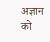अज्ञान को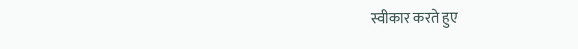स्वीकार करते हुए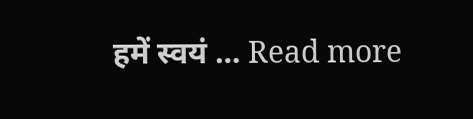हमें स्वयं … Read more